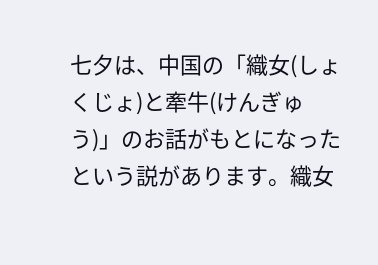七夕は、中国の「織女(しょくじょ)と牽牛(けんぎゅう)」のお話がもとになったという説があります。織女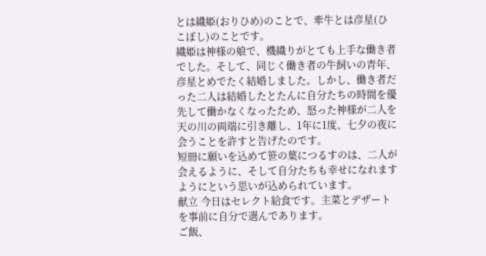とは織姫(おりひめ)のことで、牽牛とは彦星(ひこぼし)のことです。
織姫は神様の娘で、機織りがとても上手な働き者でした。そして、同じく働き者の牛飼いの青年、彦星とめでたく結婚しました。しかし、働き者だった二人は結婚したとたんに自分たちの時間を優先して働かなくなったため、怒った神様が二人を天の川の両端に引き離し、1年に1度、七夕の夜に会うことを許すと告げたのです。
短冊に願いを込めて笹の葉につるすのは、二人が会えるように、そして自分たちも幸せになれますようにという思いが込められています。
献立 今日はセレクト給食です。主菜とデザートを事前に自分で選んであります。
ご飯、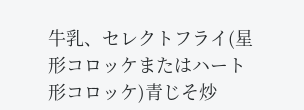牛乳、セレクトフライ(星形コロッケまたはハート形コロッケ)青じそ炒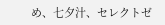め、七夕汁、セレクトゼ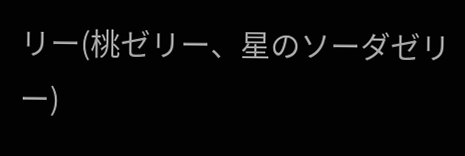リー(桃ゼリー、星のソーダゼリー)